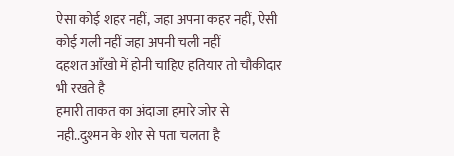ऐसा कोई शहर नहीं, जहा अपना कहर नहीं, ऐसी कोई गली नहीं जहा अपनी चली नहीं
दहशत आँखो में होनी चाहिए हतियार तो चौकीदार भी रखते है
हमारी ताकत का अंदाजा हमारे जोर से नही..दुश्मन के शोर से पता चलता है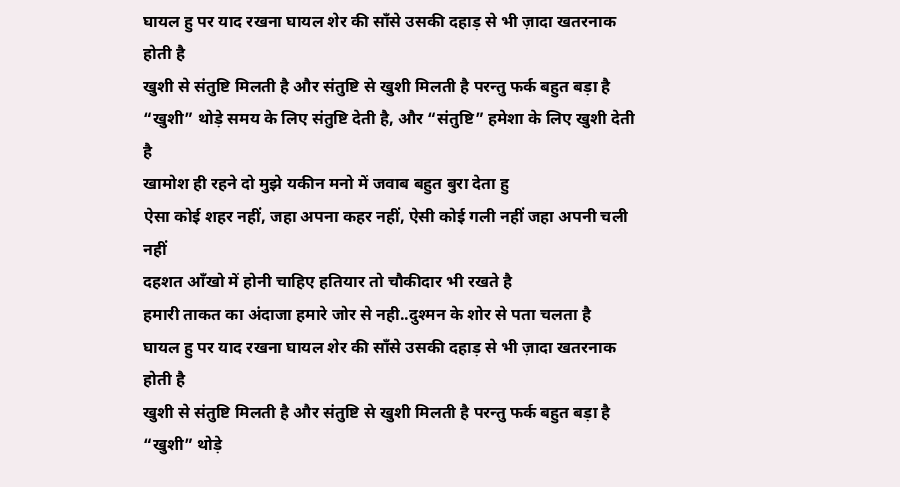घायल हु पर याद रखना घायल शेर की साँसे उसकी दहाड़ से भी ज़ादा खतरनाक होती है
खुशी से संतुष्टि मिलती है और संतुष्टि से खुशी मिलती है परन्तु फर्क बहुत बड़ा है “खुशी” थोड़े समय के लिए संतुष्टि देती है, और “संतुष्टि” हमेशा के लिए खुशी देती है
खामोश ही रहने दो मुझे यकीन मनो में जवाब बहुत बुरा देता हु
ऐसा कोई शहर नहीं, जहा अपना कहर नहीं, ऐसी कोई गली नहीं जहा अपनी चली नहीं
दहशत आँखो में होनी चाहिए हतियार तो चौकीदार भी रखते है
हमारी ताकत का अंदाजा हमारे जोर से नही..दुश्मन के शोर से पता चलता है
घायल हु पर याद रखना घायल शेर की साँसे उसकी दहाड़ से भी ज़ादा खतरनाक होती है
खुशी से संतुष्टि मिलती है और संतुष्टि से खुशी मिलती है परन्तु फर्क बहुत बड़ा है “खुशी” थोड़े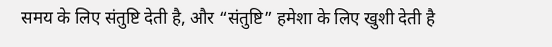समय के लिए संतुष्टि देती है, और “संतुष्टि” हमेशा के लिए खुशी देती है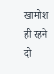खामोश ही रहने दो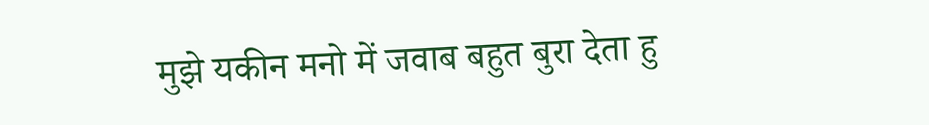मुझे यकीन मनो में जवाब बहुत बुरा देता हु